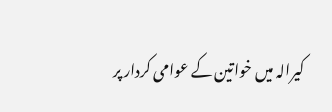کیرالہ میں خواتین کے عوامی کردار پر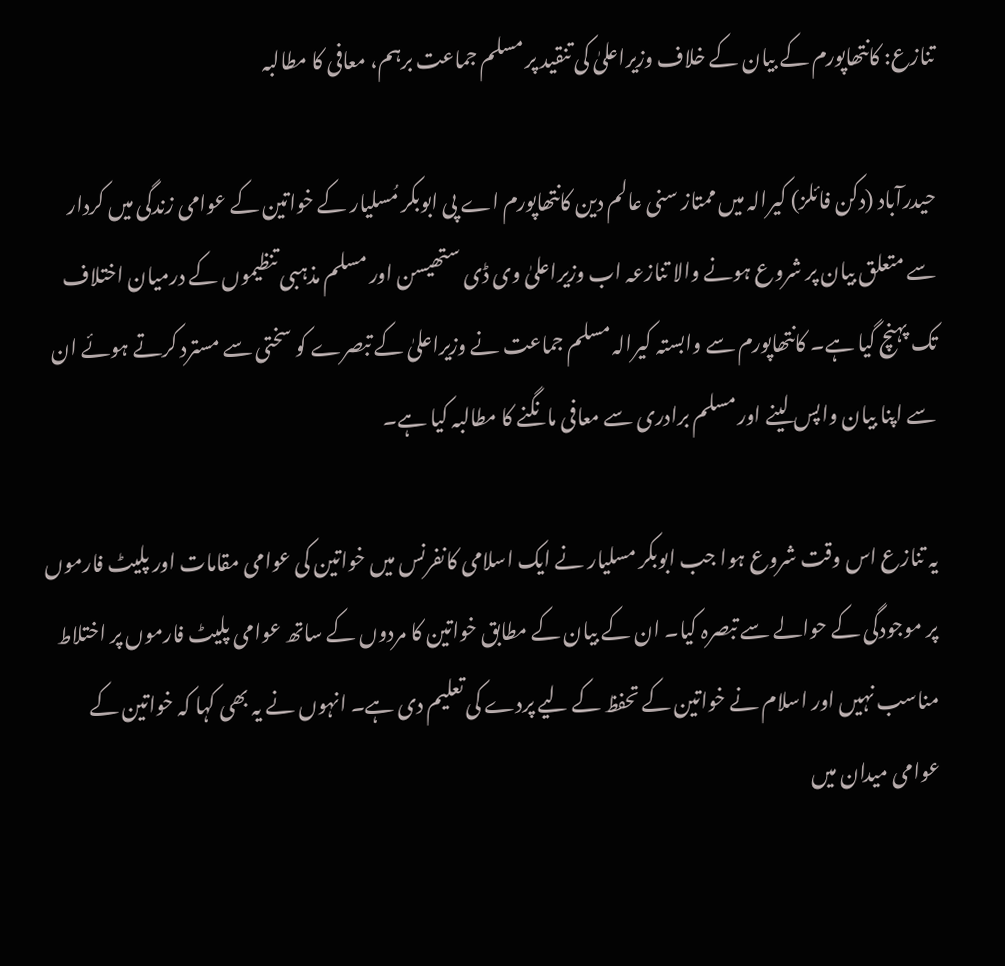تنازع: کانتھاپورم کے بیان کے خلاف وزیراعلیٰ کی تنقید پر مسلم جماعت برہم، معافی کا مطالبہ

حیدرآباد (دکن فائلز) کیرالہ میں ممتاز سنی عالم دین کانتھاپورم اے پی ابوبکر مُسلیار کے خواتین کے عوامی زندگی میں کردار سے متعلق بیان پر شروع ہونے والا تنازعہ اب وزیراعلیٰ وی ڈی ستھیسن اور مسلم مذہبی تنظیموں کے درمیان اختلاف تک پہنچ گیا ہے۔ کانتھاپورم سے وابستہ کیرالہ مسلم جماعت نے وزیراعلیٰ کے تبصرے کو سختی سے مسترد کرتے ہوئے ان سے اپنا بیان واپس لینے اور مسلم برادری سے معافی مانگنے کا مطالبہ کیا ہے۔

یہ تنازع اس وقت شروع ہوا جب ابوبکر مسلیار نے ایک اسلامی کانفرنس میں خواتین کی عوامی مقامات اور پلیٹ فارموں پر موجودگی کے حوالے سے تبصرہ کیا۔ ان کے بیان کے مطابق خواتین کا مردوں کے ساتھ عوامی پلیٹ فارموں پر اختلاط مناسب نہیں اور اسلام نے خواتین کے تحفظ کے لیے پردے کی تعلیم دی ہے۔ انہوں نے یہ بھی کہا کہ خواتین کے عوامی میدان میں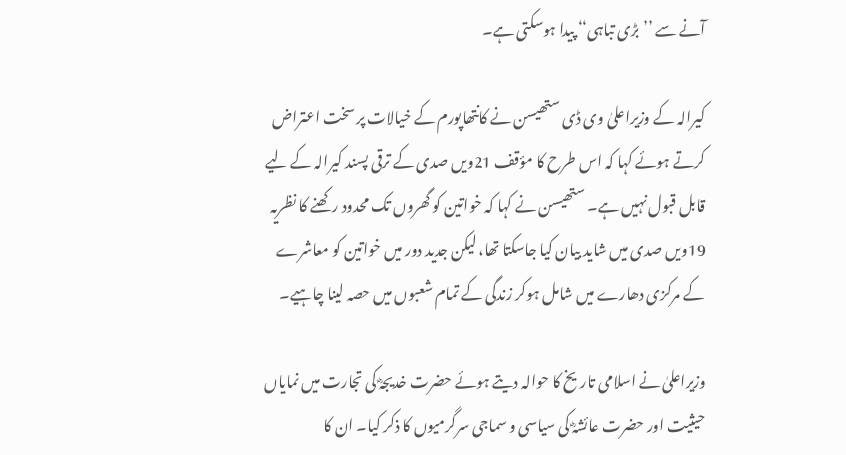آنے سے ’’بڑی تباہی‘‘ پیدا ہوسکتی ہے۔

کیرالہ کے وزیراعلیٰ وی ڈی ستھیسن نے کانتھاپورم کے خیالات پر سخت اعتراض کرتے ہوئے کہا کہ اس طرح کا مؤقف 21ویں صدی کے ترقی پسند کیرالہ کے لیے قابل قبول نہیں ہے۔ ستھیسن نے کہا کہ خواتین کو گھروں تک محدود رکھنے کا نظریہ 19ویں صدی میں شاید بیان کیا جاسکتا تھا، لیکن جدید دور میں خواتین کو معاشرے کے مرکزی دھارے میں شامل ہوکر زندگی کے تمام شعبوں میں حصہ لینا چاہیے۔

وزیراعلیٰ نے اسلامی تاریخ کا حوالہ دیتے ہوئے حضرت خدیجہؓ کی تجارت میں نمایاں حیثیت اور حضرت عائشہؓ کی سیاسی و سماجی سرگرمیوں کا ذکر کیا۔ ان کا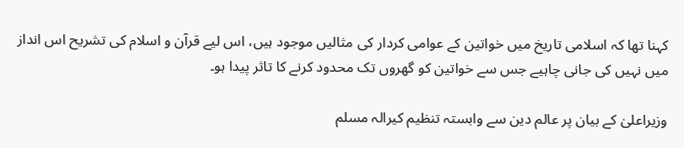کہنا تھا کہ اسلامی تاریخ میں خواتین کے عوامی کردار کی مثالیں موجود ہیں، اس لیے قرآن و اسلام کی تشریح اس انداز میں نہیں کی جانی چاہیے جس سے خواتین کو گھروں تک محدود کرنے کا تاثر پیدا ہو۔

وزیراعلیٰ کے بیان پر عالم دین سے وابستہ تنظیم کیرالہ مسلم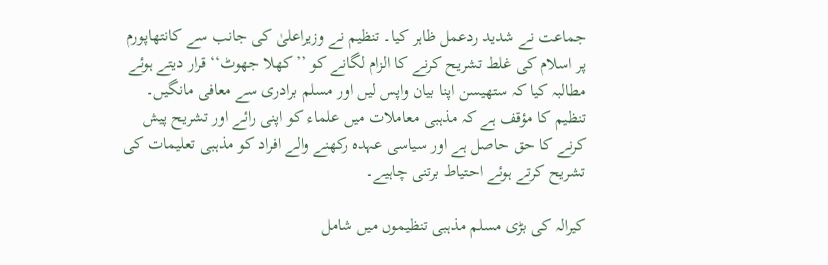جماعت نے شدید ردعمل ظاہر کیا۔ تنظیم نے وزیراعلیٰ کی جانب سے کانتھاپورم پر اسلام کی غلط تشریح کرنے کا الزام لگانے کو ’’کھلا جھوٹ‘‘ قرار دیتے ہوئے مطالبہ کیا کہ ستھیسن اپنا بیان واپس لیں اور مسلم برادری سے معافی مانگیں۔ تنظیم کا مؤقف ہے کہ مذہبی معاملات میں علماء کو اپنی رائے اور تشریح پیش کرنے کا حق حاصل ہے اور سیاسی عہدہ رکھنے والے افراد کو مذہبی تعلیمات کی تشریح کرتے ہوئے احتیاط برتنی چاہیے۔

کیرالہ کی بڑی مسلم مذہبی تنظیموں میں شامل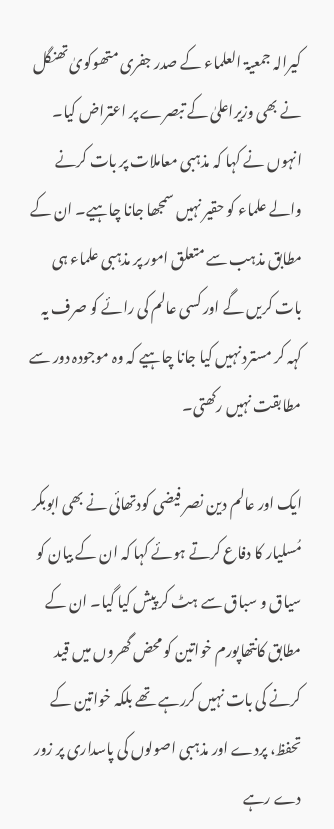کیرالہ جمعیۃ العلماء کے صدر جفری متھوکویٰ تھنگل نے بھی وزیراعلیٰ کے تبصرے پر اعتراض کیا۔ انہوں نے کہا کہ مذہبی معاملات پر بات کرنے والے علماء کو حقیر نہیں سمجھا جانا چاہیے۔ ان کے مطابق مذہب سے متعلق امور پر مذہبی علماء ہی بات کریں گے اور کسی عالم کی رائے کو صرف یہ کہہ کر مسترد نہیں کیا جانا چاہیے کہ وہ موجودہ دور سے مطابقت نہیں رکھتی۔

ایک اور عالم دین نصر فیضی کودتھائی نے بھی ابوبکر مُسلیار کا دفاع کرتے ہوئے کہا کہ ان کے بیان کو سیاق و سباق سے ہٹ کر پیش کیا گیا۔ ان کے مطابق کانتھاپورم خواتین کو محض گھروں میں قید کرنے کی بات نہیں کررہے تھے بلکہ خواتین کے تحفظ، پردے اور مذہبی اصولوں کی پاسداری پر زور دے رہے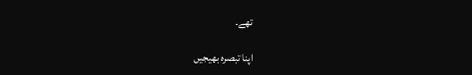تھے۔

اپنا تبصرہ بھیجیں